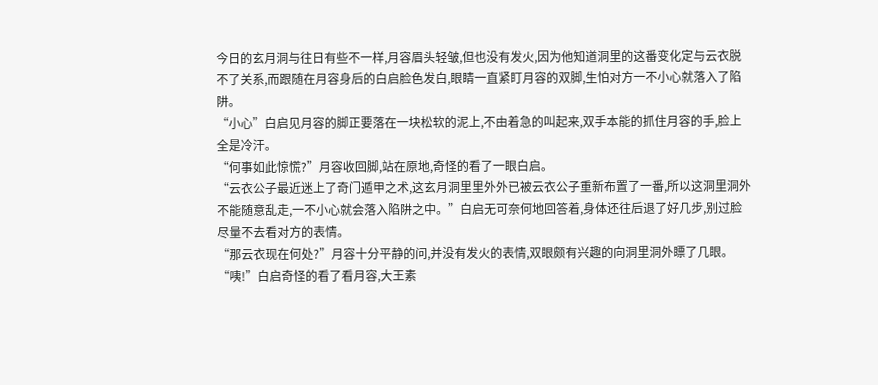今日的玄月洞与往日有些不一样,月容眉头轻皱,但也没有发火,因为他知道洞里的这番变化定与云衣脱不了关系,而跟随在月容身后的白启脸色发白,眼睛一直紧盯月容的双脚,生怕对方一不小心就落入了陷阱。
“小心”白启见月容的脚正要落在一块松软的泥上,不由着急的叫起来,双手本能的抓住月容的手,脸上全是冷汗。
“何事如此惊慌?”月容收回脚,站在原地,奇怪的看了一眼白启。
“云衣公子最近迷上了奇门遁甲之术,这玄月洞里里外外已被云衣公子重新布置了一番,所以这洞里洞外不能随意乱走,一不小心就会落入陷阱之中。”白启无可奈何地回答着,身体还往后退了好几步,别过脸尽量不去看对方的表情。
“那云衣现在何处?”月容十分平静的问,并没有发火的表情,双眼颇有兴趣的向洞里洞外瞟了几眼。
“咦!”白启奇怪的看了看月容,大王素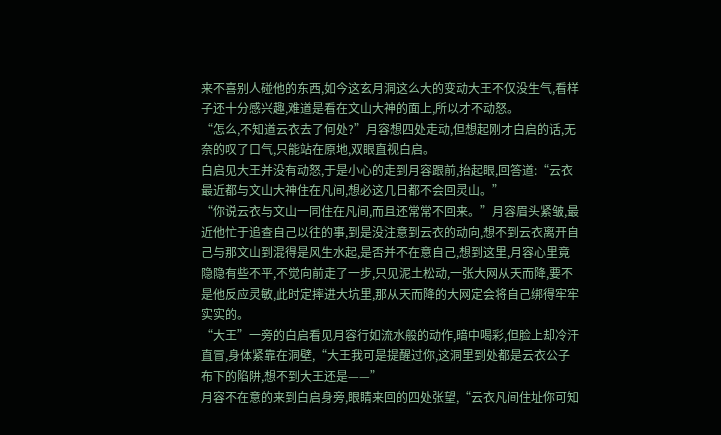来不喜别人碰他的东西,如今这玄月洞这么大的变动大王不仅没生气,看样子还十分感兴趣,难道是看在文山大神的面上,所以才不动怒。
“怎么,不知道云衣去了何处?”月容想四处走动,但想起刚才白启的话,无奈的叹了口气,只能站在原地,双眼直视白启。
白启见大王并没有动怒,于是小心的走到月容跟前,抬起眼,回答道:“云衣最近都与文山大神住在凡间,想必这几日都不会回灵山。”
“你说云衣与文山一同住在凡间,而且还常常不回来。”月容眉头紧皱,最近他忙于追查自己以往的事,到是没注意到云衣的动向,想不到云衣离开自己与那文山到混得是风生水起,是否并不在意自己,想到这里,月容心里竟隐隐有些不平,不觉向前走了一步,只见泥土松动,一张大网从天而降,要不是他反应灵敏,此时定摔进大坑里,那从天而降的大网定会将自己绑得牢牢实实的。
“大王”一旁的白启看见月容行如流水般的动作,暗中喝彩,但脸上却冷汗直冒,身体紧靠在洞壁,“大王我可是提醒过你,这洞里到处都是云衣公子布下的陷阱,想不到大王还是——”
月容不在意的来到白启身旁,眼睛来回的四处张望,“云衣凡间住址你可知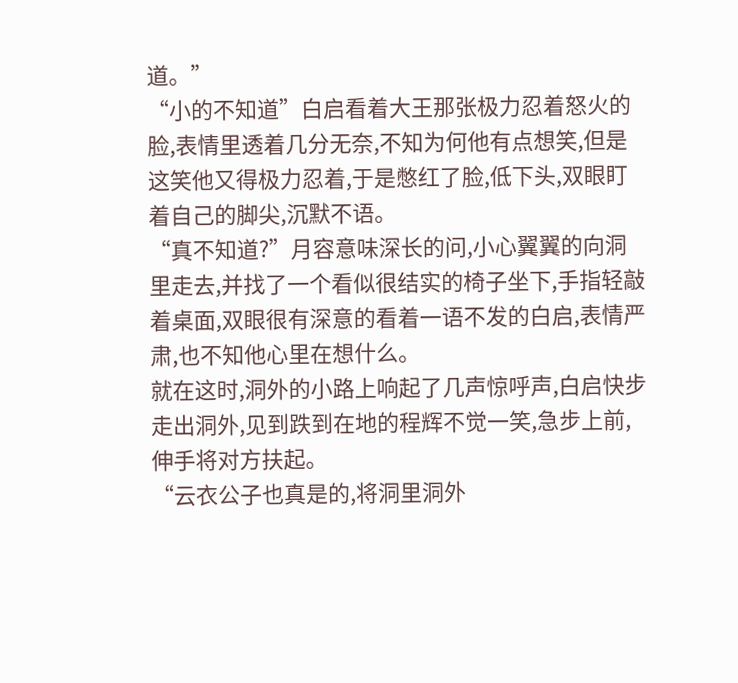道。”
“小的不知道”白启看着大王那张极力忍着怒火的脸,表情里透着几分无奈,不知为何他有点想笑,但是这笑他又得极力忍着,于是憋红了脸,低下头,双眼盯着自己的脚尖,沉默不语。
“真不知道?”月容意味深长的问,小心翼翼的向洞里走去,并找了一个看似很结实的椅子坐下,手指轻敲着桌面,双眼很有深意的看着一语不发的白启,表情严肃,也不知他心里在想什么。
就在这时,洞外的小路上响起了几声惊呼声,白启快步走出洞外,见到跌到在地的程辉不觉一笑,急步上前,伸手将对方扶起。
“云衣公子也真是的,将洞里洞外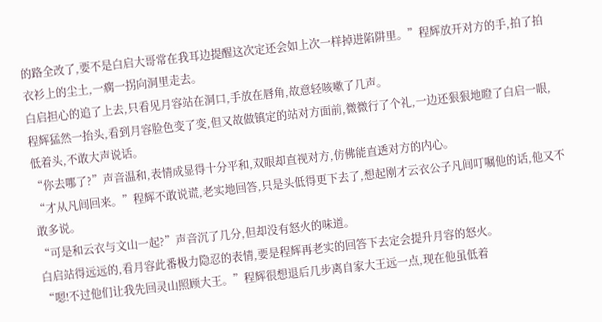的路全改了,要不是白启大哥常在我耳边提醒这次定还会如上次一样掉进陷阱里。”程辉放开对方的手,拍了拍衣衫上的尘土,一瘸一拐向洞里走去。
白启担心的追了上去,只看见月容站在洞口,手放在唇角,故意轻咳嗽了几声。
程辉猛然一抬头,看到月容脸色变了变,但又故做镇定的站对方面前,微微行了个礼,一边还狠狠地瞪了白启一眼,低着头,不敢大声说话。
“你去哪了?”声音温和,表情成显得十分平和,双眼却直视对方,仿佛能直透对方的内心。
“才从凡间回来。”程辉不敢说谎,老实地回答,只是头低得更下去了,想起刚才云衣公子凡间叮嘱他的话,他又不敢多说。
“可是和云衣与文山一起?”声音沉了几分,但却没有怒火的味道。
白启站得远远的,看月容此番极力隐忍的表情,要是程辉再老实的回答下去定会提升月容的怒火。
“嗯!不过他们让我先回灵山照顾大王。”程辉很想退后几步离自家大王远一点,现在他虽低着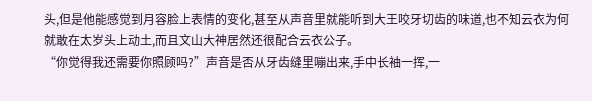头,但是他能感觉到月容脸上表情的变化,甚至从声音里就能听到大王咬牙切齿的味道,也不知云衣为何就敢在太岁头上动土,而且文山大神居然还很配合云衣公子。
“你觉得我还需要你照顾吗?”声音是否从牙齿缝里嘣出来,手中长袖一挥,一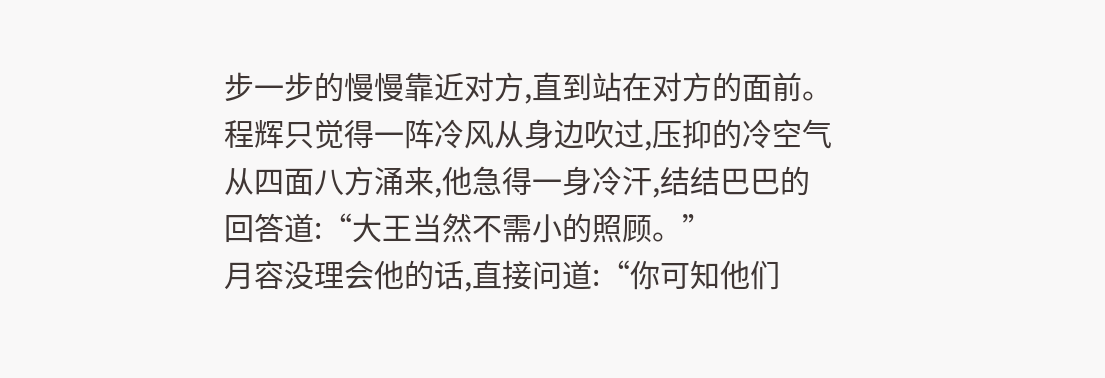步一步的慢慢靠近对方,直到站在对方的面前。
程辉只觉得一阵冷风从身边吹过,压抑的冷空气从四面八方涌来,他急得一身冷汗,结结巴巴的回答道:“大王当然不需小的照顾。”
月容没理会他的话,直接问道:“你可知他们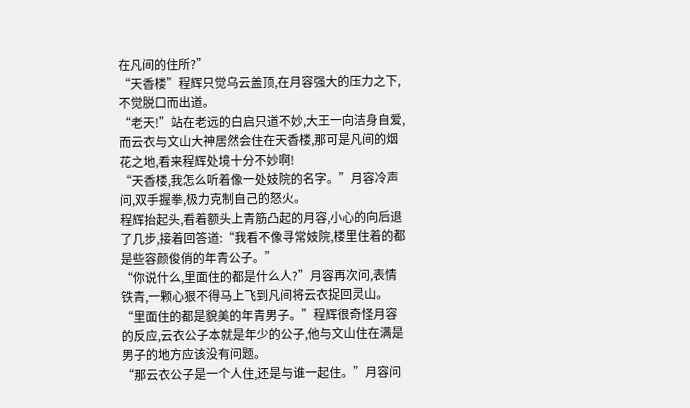在凡间的住所?”
“天香楼”程辉只觉乌云盖顶,在月容强大的压力之下,不觉脱口而出道。
“老天!”站在老远的白启只道不妙,大王一向洁身自爱,而云衣与文山大神居然会住在天香楼,那可是凡间的烟花之地,看来程辉处境十分不妙啊!
“天香楼,我怎么听着像一处妓院的名字。”月容冷声问,双手握拳,极力克制自己的怒火。
程辉抬起头,看着额头上青筋凸起的月容,小心的向后退了几步,接着回答道:“我看不像寻常妓院,楼里住着的都是些容颜俊俏的年青公子。”
“你说什么,里面住的都是什么人?”月容再次问,表情铁青,一颗心狠不得马上飞到凡间将云衣捉回灵山。
“里面住的都是貌美的年青男子。”程辉很奇怪月容的反应,云衣公子本就是年少的公子,他与文山住在满是男子的地方应该没有问题。
“那云衣公子是一个人住,还是与谁一起住。”月容问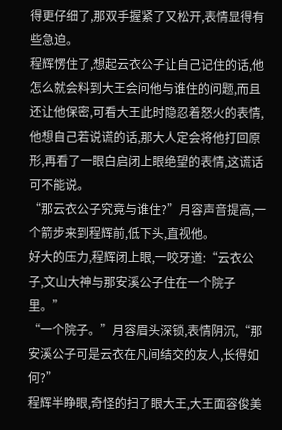得更仔细了,那双手握紧了又松开,表情显得有些急迫。
程辉愣住了,想起云衣公子让自己记住的话,他怎么就会料到大王会问他与谁住的问题,而且还让他保密,可看大王此时隐忍着怒火的表情,他想自己若说谎的话,那大人定会将他打回原形,再看了一眼白启闭上眼绝望的表情,这谎话可不能说。
“那云衣公子究竟与谁住?”月容声音提高,一个箭步来到程辉前,低下头,直视他。
好大的压力,程辉闭上眼,一咬牙道:“云衣公子,文山大神与那安溪公子住在一个院子里。”
“一个院子。”月容眉头深锁,表情阴沉,“那安溪公子可是云衣在凡间结交的友人,长得如何?”
程辉半睁眼,奇怪的扫了眼大王,大王面容俊美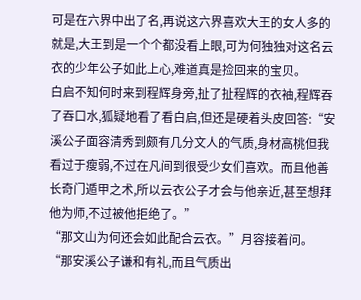可是在六界中出了名,再说这六界喜欢大王的女人多的就是,大王到是一个个都没看上眼,可为何独独对这名云衣的少年公子如此上心,难道真是捡回来的宝贝。
白启不知何时来到程辉身旁,扯了扯程辉的衣袖,程辉吞了吞口水,狐疑地看了看白启,但还是硬着头皮回答:“安溪公子面容清秀到颇有几分文人的气质,身材高桃但我看过于瘦弱,不过在凡间到很受少女们喜欢。而且他善长奇门遁甲之术,所以云衣公子才会与他亲近,甚至想拜他为师,不过被他拒绝了。”
“那文山为何还会如此配合云衣。”月容接着问。
“那安溪公子谦和有礼,而且气质出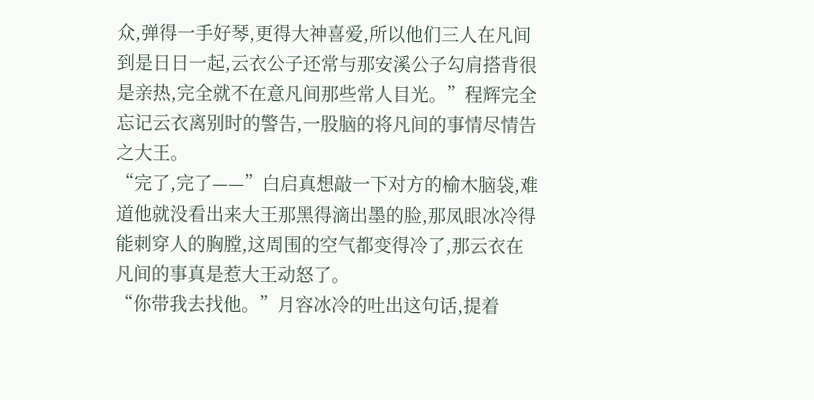众,弹得一手好琴,更得大神喜爱,所以他们三人在凡间到是日日一起,云衣公子还常与那安溪公子勾肩搭背很是亲热,完全就不在意凡间那些常人目光。”程辉完全忘记云衣离别时的警告,一股脑的将凡间的事情尽情告之大王。
“完了,完了——”白启真想敲一下对方的榆木脑袋,难道他就没看出来大王那黑得滴出墨的脸,那凤眼冰冷得能刺穿人的胸膛,这周围的空气都变得冷了,那云衣在凡间的事真是惹大王动怒了。
“你带我去找他。”月容冰冷的吐出这句话,提着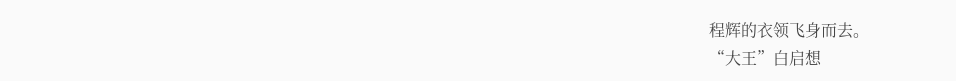程辉的衣领飞身而去。
“大王”白启想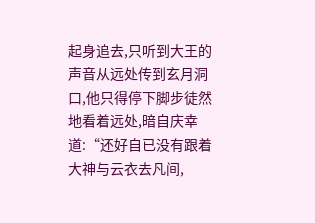起身追去,只听到大王的声音从远处传到玄月洞口,他只得停下脚步徒然地看着远处,暗自庆幸道:“还好自已没有跟着大神与云衣去凡间,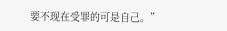要不现在受罪的可是自己。”